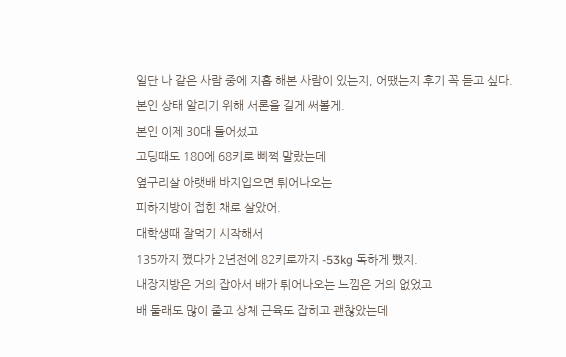일단 나 같은 사람 중에 지흡 해본 사람이 있는지, 어땠는지 후기 꼭 듣고 싶다.
본인 상태 알리기 위해 서론을 길게 써볼게.
본인 이제 30대 들어섰고
고딩때도 180에 68키로 삐쩍 말랐는데
옆구리살 아랫배 바지입으면 튀어나오는
피하지방이 접힌 채로 살았어.
대학생때 잘먹기 시작해서
135까지 쪘다가 2년전에 82키로까지 -53kg 독하게 뺐지.
내장지방은 거의 잡아서 배가 튀어나오는 느낌은 거의 없었고
배 둘래도 많이 줄고 상체 근육도 잡히고 괜찮았는데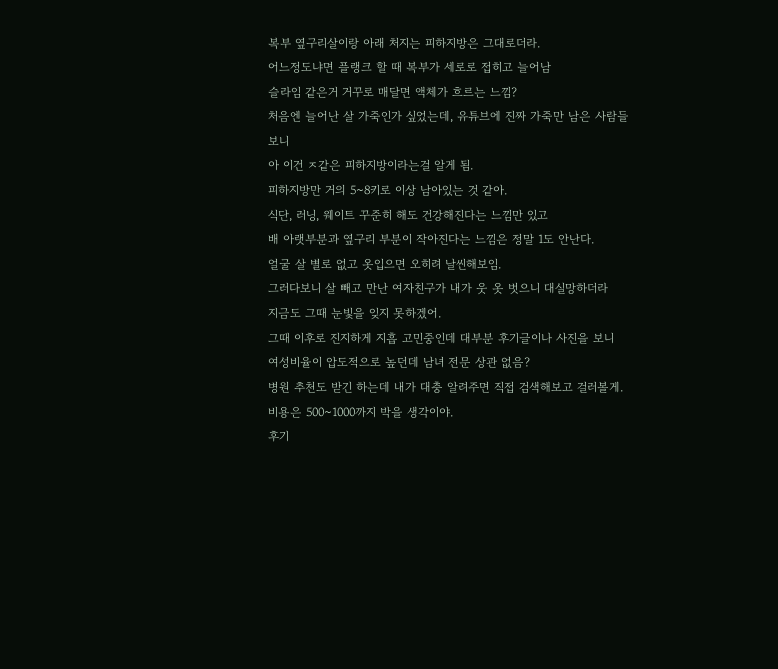복부 옆구리살이랑 아래 처지는 피하지방은 그대로더라.
어느정도냐면 플랭크 할 때 복부가 세로로 접히고 늘어남
슬라임 같은거 거꾸로 매달면 액체가 흐르는 느낌?
처음엔 늘어난 살 가죽인가 싶었는데, 유튜브에 진짜 가죽만 남은 사람들보니
아 이건 ㅈ같은 피하지방이라는걸 알게 됨.
피하지방만 거의 5~8키로 이상 남아있는 것 같아.
식단, 러닝, 웨이트 꾸준히 해도 건강해진다는 느낌만 있고
배 아랫부분과 옆구리 부분이 작아진다는 느낌은 정말 1도 안난다.
얼굴 살 별로 없고 옷입으면 오히려 날씬해보임.
그러다보니 살 빼고 만난 여자친구가 내가 웃 옷 벗으니 대실망하더라
지금도 그때 눈빛을 잊지 못하겠어.
그때 이후로 진지하게 지흡 고민중인데 대부분 후기글이나 사진을 보니
여성비율이 압도적으로 높던데 남녀 전문 상관 없음?
병원 추천도 받긴 하는데 내가 대충 알려주면 직접 검색해보고 걸러볼게.
비용은 500~1000까지 박을 생각이야.
후기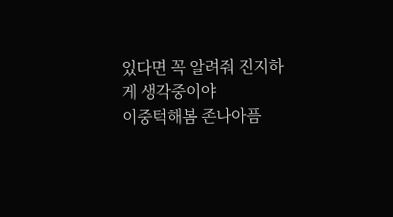있다면 꼭 알려줘 진지하게 생각중이야
이중턱해봄 존나아픔